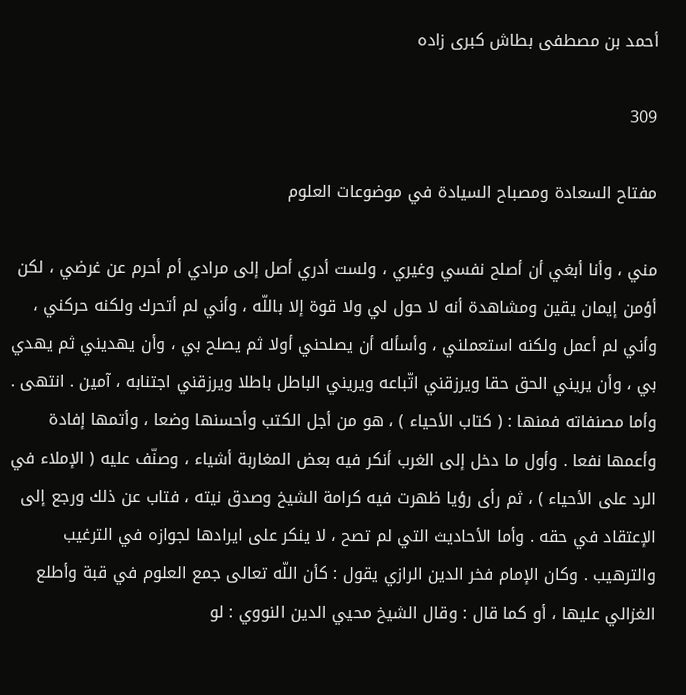أحمد بن مصطفى بطاش كبرى زاده

309

مفتاح السعادة ومصباح السيادة في موضوعات العلوم

مني ، وأنا أبغي أن أصلح نفسي وغيري ، ولست أدري أصل إلى مرادي أم أحرم عن غرضي ، لكن أؤمن إيمان يقين ومشاهدة أنه لا حول لي ولا قوة إلا باللّه ، وأني لم أتحرك ولكنه حركني ، وأني لم أعمل ولكنه استعملني ، وأسأله أن يصلحني أولا ثم يصلح بي ، وأن يهديني ثم يهدي بي ، وأن يريني الحق حقا ويرزقني اتّباعه ويريني الباطل باطلا ويرزقني اجتنابه ، آمين . انتهى . وأما مصنفاته فمنها : ( كتاب الأحياء ) ، هو من أجل الكتب وأحسنها وضعا ، وأتمها إفادة وأعمها نفعا . وأول ما دخل إلى الغرب أنكر فيه بعض المغاربة أشياء ، وصنّف عليه ( الإملاء في الرد على الأحياء ) ، ثم رأى رؤيا ظهرت فيه كرامة الشيخ وصدق نيته ، فتاب عن ذلك ورجع إلى الإعتقاد في حقه . وأما الأحاديث التي لم تصح ، لا ينكر على ايرادها لجوازه في الترغيب والترهيب . وكان الإمام فخر الدين الرازي يقول : كأن اللّه تعالى جمع العلوم في قبة وأطلع الغزالي عليها ، أو كما قال : وقال الشيخ محيي الدين النووي : لو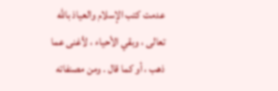عدمت كتب الإسلام والعياذ باللّه تعالى ، وبقي الأحياء ، لأغنى عما ذهب ، أو كما قال . ومن مصنفاته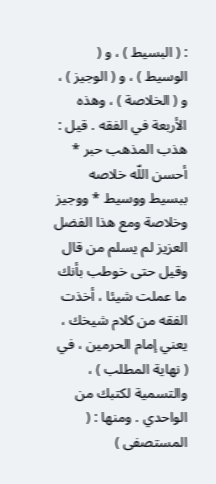: ( البسيط ) ، و ( الوسيط ) ، و ( الوجيز ) ، و ( الخلاصة ) ، وهذه الأربعة في الفقه . قيل : هذب المذهب حبر * أحسن اللّه خلاصه ببسيط ووسيط * ووجيز وخلاصة ومع هذا الفضل العزيز لم يسلم من قال وقيل حتى خوطب بأنك ما عملت شيئا ، أخذت الفقه من كلام شيخك ، يعني إمام الحرمين ، في ( نهاية المطلب ) ، والتسمية لكتبك من الواحدي . ومنها : ( المستصفى )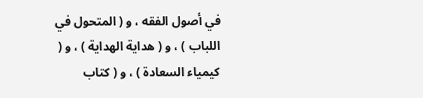في أصول الفقه ، و ( المتحول في اللباب ) ، و ( هداية الهداية ) ، و ( كيمياء السعادة ) ، و ( كتاب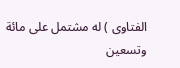الفتاوى ) له مشتمل على مائة وتسعين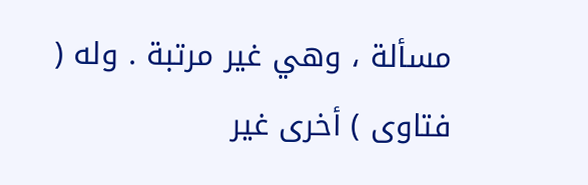مسألة ، وهي غير مرتبة . وله ( فتاوى ) أخرى غير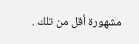مشهورة أقل من تلك .